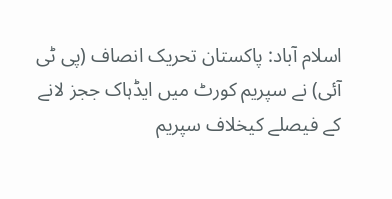اسلام آباد: پاکستان تحریک انصاف (پی ٹی آئی) نے سپریم کورٹ میں ایڈہاک ججز لانے کے فیصلے کیخلاف سپریم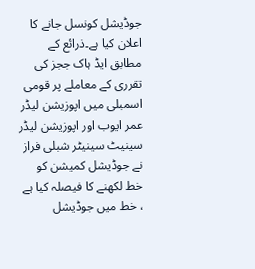جوڈیشل کونسل جانے کا اعلان کیا ہے۔ذرائع کے مطابق ایڈ ہاک ججز کی تقرری کے معاملے پر قومی اسمبلی میں اپوزیشن لیڈر عمر ایوب اور اپوزیشن لیڈر سینیٹ سینیٹر شبلی فراز نے جوڈیشل کمیشن کو خط لکھنے کا فیصلہ کیا ہے ، خط میں جوڈیشل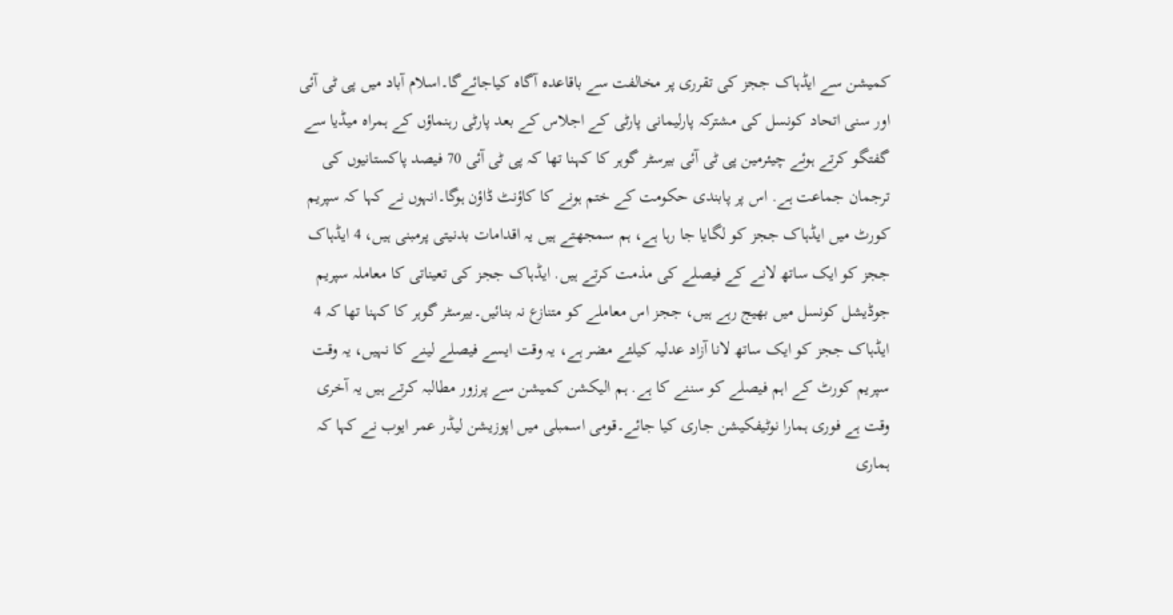کمیشن سے ایڈہاک ججز کی تقرری پر مخالفت سے باقاعدہ آگاہ کیاجائےگا۔اسلام آباد میں پی ٹی آئی اور سنی اتحاد کونسل کی مشترکہ پارلیمانی پارٹی کے اجلاس کے بعد پارٹی رہنماؤں کے ہمراہ میڈیا سے گفتگو کرتے ہوئے چیئرمین پی ٹی آئی بیرسٹر گوہر کا کہنا تھا کہ پی ٹی آئی 70 فیصد پاکستانیوں کی ترجمان جماعت ہے. اس پر پابندی حکومت کے ختم ہونے کا کاؤنٹ ڈاؤن ہوگا۔انہوں نے کہا کہ سپریم کورٹ میں ایڈہاک ججز کو لگایا جا رہا ہے، ہم سمجھتے ہیں یہ اقدامات بدنیتی پرمبنی ہیں، 4 ایڈہاک ججز کو ایک ساتھ لانے کے فیصلے کی مذمت کرتے ہیں. ایڈہاک ججز کی تعیناتی کا معاملہ سپریم جوڈیشل کونسل میں بھیج رہے ہیں، ججز اس معاملے کو متنازع نہ بنائیں۔بیرسٹر گوہر کا کہنا تھا کہ 4 ایڈہاک ججز کو ایک ساتھ لانا آزاد عدلیہ کیلئے مضر ہے، یہ وقت ایسے فیصلے لینے کا نہیں، یہ وقت سپریم کورٹ کے اہم فیصلے کو سننے کا ہے. ہم الیکشن کمیشن سے پرزور مطالبہ کرتے ہیں یہ آخری وقت ہے فوری ہمارا نوٹیفکیشن جاری کیا جائے۔قومی اسمبلی میں اپوزیشن لیڈر عمر ایوب نے کہا کہ ہماری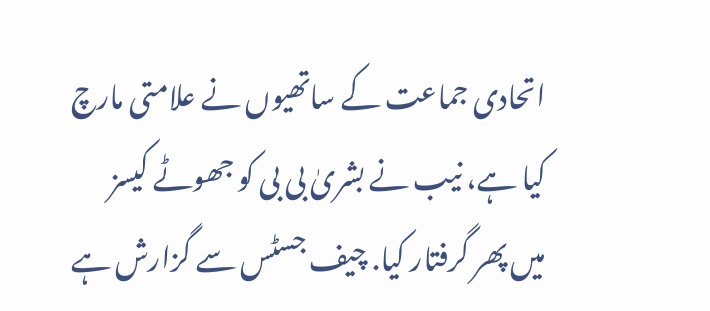اتحادی جماعت کے ساتھیوں نے علامتی مارچ کیا ہے، نیب نے بشریٰ بی بی کو جھوٹے کیسز میں پھر گرفتار کیا. چیف جسٹس سے گزارش ہے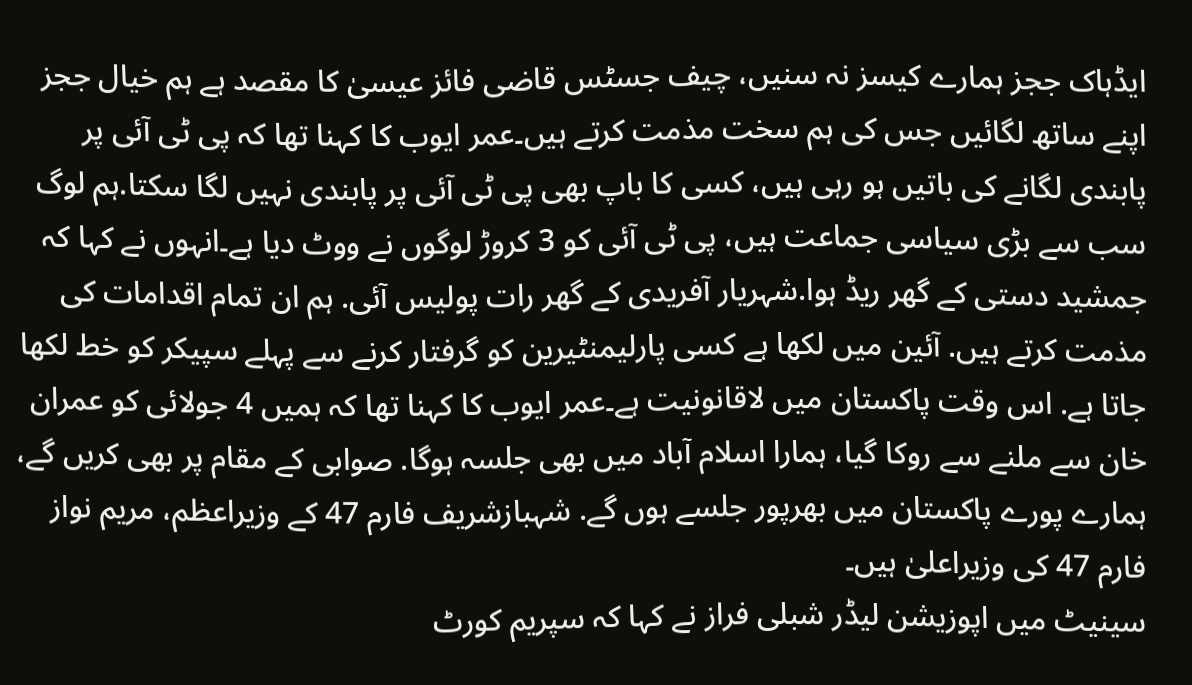ایڈہاک ججز ہمارے کیسز نہ سنیں، چیف جسٹس قاضی فائز عیسیٰ کا مقصد ہے ہم خیال ججز اپنے ساتھ لگائیں جس کی ہم سخت مذمت کرتے ہیں۔عمر ایوب کا کہنا تھا کہ پی ٹی آئی پر پابندی لگانے کی باتیں ہو رہی ہیں، کسی کا باپ بھی پی ٹی آئی پر پابندی نہیں لگا سکتا.ہم لوگ سب سے بڑی سیاسی جماعت ہیں، پی ٹی آئی کو 3 کروڑ لوگوں نے ووٹ دیا ہے۔انہوں نے کہا کہ جمشید دستی کے گھر ریڈ ہوا.شہریار آفریدی کے گھر رات پولیس آئی. ہم ان تمام اقدامات کی مذمت کرتے ہیں. آئین میں لکھا ہے کسی پارلیمنٹیرین کو گرفتار کرنے سے پہلے سپیکر کو خط لکھا جاتا ہے. اس وقت پاکستان میں لاقانونیت ہے۔عمر ایوب کا کہنا تھا کہ ہمیں 4 جولائی کو عمران خان سے ملنے سے روکا گیا، ہمارا اسلام آباد میں بھی جلسہ ہوگا. صوابی کے مقام پر بھی کریں گے، ہمارے پورے پاکستان میں بھرپور جلسے ہوں گے. شہبازشریف فارم 47 کے وزیراعظم، مریم نواز فارم 47 کی وزیراعلیٰ ہیں۔
سینیٹ میں اپوزیشن لیڈر شبلی فراز نے کہا کہ سپریم کورٹ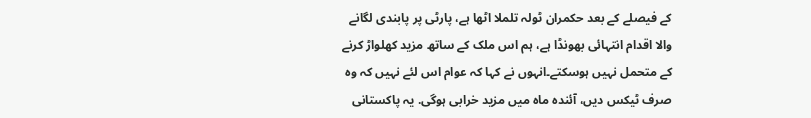کے فیصلے کے بعد حکمران ٹولہ تلملا اٹھا ہے، پارٹی پر پابندی لگانے والا اقدام انتہائی بھونڈا ہے، ہم اس ملک کے ساتھ مزید کھلواڑ کرنے کے متحمل نہیں ہوسکتے۔انہوں نے کہا کہ عوام اس لئے نہیں کہ وہ صرف ٹیکس دیں، آئندہ ماہ میں مزید خرابی ہوگی. یہ پاکستانی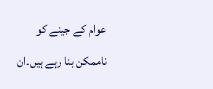عوام کے جینے کو ناممکن بنا رہے ہیں۔ان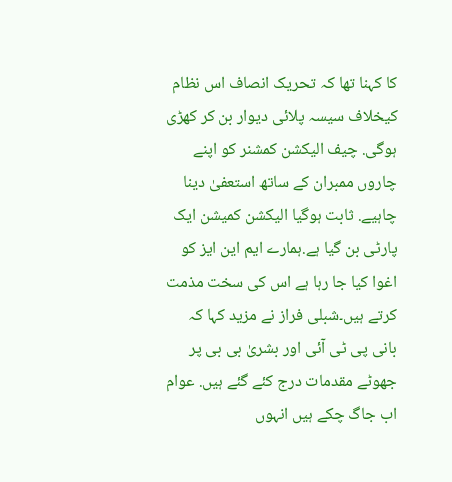کا کہنا تھا کہ تحریک انصاف اس نظام کیخلاف سیسہ پلائی دیوار بن کر کھڑی ہوگی. چیف الیکشن کمشنر کو اپنے چاروں ممبران کے ساتھ استعفیٰ دینا چاہیے. ثابت ہوگیا الیکشن کمیشن ایک پارٹی بن گیا ہے.ہمارے ایم این ایز کو اغوا کیا جا رہا ہے اس کی سخت مذمت کرتے ہیں۔شبلی فراز نے مزید کہا کہ بانی پی ٹی آئی اور بشریٰ بی بی پر جھوٹے مقدمات درج کئے گئے ہیں. عوام اب جاگ چکے ہیں انہوں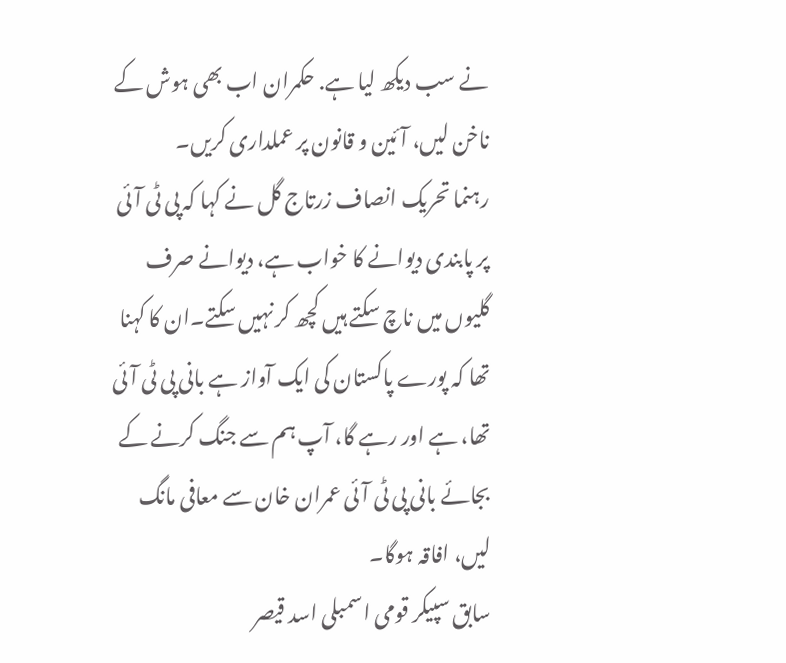نے سب دیکھ لیا ہے. حکمران اب بھی ہوش کے ناخن لیں، آئین و قانون پر عملداری کریں۔
رہنما تحریک انصاف زرتاج گل نے کہا کہ پی ٹی آئی پر پابندی دیوانے کا خواب ہے، دیوانے صرف گلیوں میں ناچ سکتے ہیں کچھ کر نہیں سکتے۔ان کا کہنا تھا کہ پورے پاکستان کی ایک آواز ہے بانی پی ٹی آئی تھا، ہے اور رہے گا، آپ ہم سے جنگ کرنے کے بجائے بانی پی ٹی آئی عمران خان سے معافی مانگ لیں، افاقہ ہوگا۔
سابق سپیکر قومی اسمبلی اسد قیصر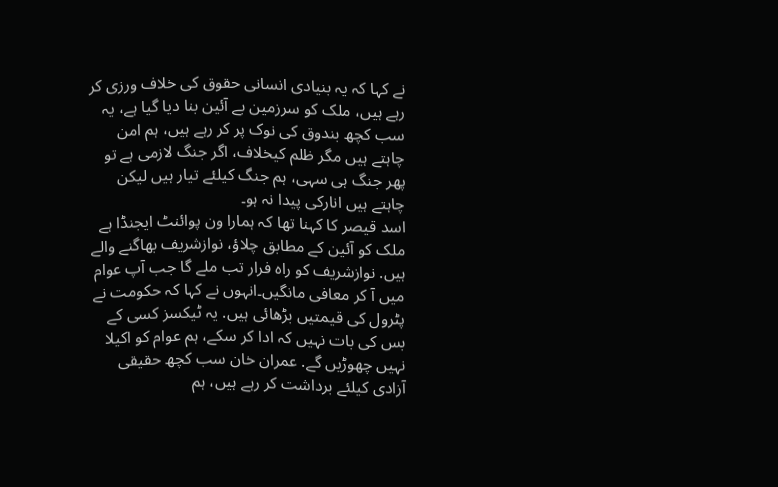نے کہا کہ یہ بنیادی انسانی حقوق کی خلاف ورزی کر رہے ہیں، ملک کو سرزمین بے آئین بنا دیا گیا ہے، یہ سب کچھ بندوق کی نوک پر کر رہے ہیں، ہم امن چاہتے ہیں مگر ظلم کیخلاف، اگر جنگ لازمی ہے تو پھر جنگ ہی سہی، ہم جنگ کیلئے تیار ہیں لیکن چاہتے ہیں انارکی پیدا نہ ہو۔
اسد قیصر کا کہنا تھا کہ ہمارا ون پوائنٹ ایجنڈا ہے ملک کو آئین کے مطابق چلاؤ، نوازشریف بھاگنے والے ہیں. نوازشریف کو راہ فرار تب ملے گا جب آپ عوام میں آ کر معافی مانگیں۔انہوں نے کہا کہ حکومت نے پٹرول کی قیمتیں بڑھائی ہیں. یہ ٹیکسز کسی کے بس کی بات نہیں کہ ادا کر سکے، ہم عوام کو اکیلا نہیں چھوڑیں گے. عمران خان سب کچھ حقیقی آزادی کیلئے برداشت کر رہے ہیں، ہم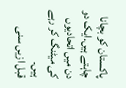پاکستان کو بچانا چاہتے ہیں.ایک دو دن میں اتحادیوں کی میٹنگ کر رہے ہیں۔
قبل ازیں سنی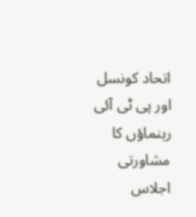اتحاد کونسل اور پی ٹی آئی رہنماؤں کا مشاورتی اجلاس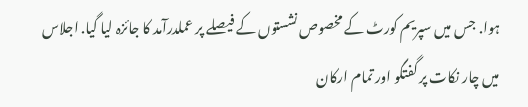ہوا. جس میں سپریم کورٹ کے مخصوص نشستوں کے فیصلے پر عملدرآمد کا جائزہ لیا گیا. اجلاس میں چار نکات پر گفتگو اور تمام ارکان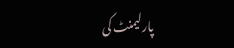پارلیمنٹ کی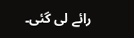رائے لی گئی۔